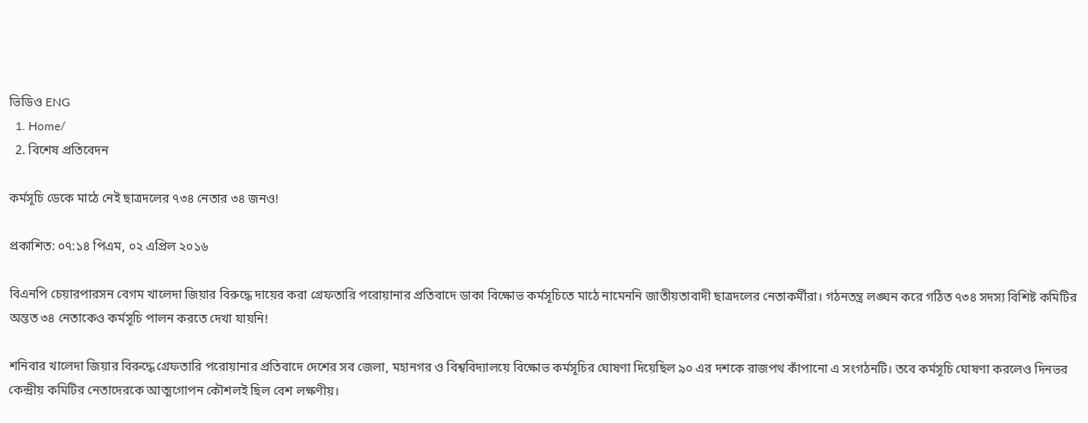ভিডিও ENG
  1. Home/
  2. বিশেষ প্রতিবেদন

কর্মসূচি ডেকে মাঠে নেই ছাত্রদলের ৭৩৪ নেতার ৩৪ জনও!

প্রকাশিত: ০৭:১৪ পিএম, ০২ এপ্রিল ২০১৬

বিএনপি চেয়ারপারসন বেগম খালেদা জিয়ার বিরুদ্ধে দায়ের করা গ্রেফতারি পরোয়ানার প্রতিবাদে ডাকা বিক্ষোভ কর্মসূচিতে মাঠে নামেননি জাতীয়তাবাদী ছাত্রদলের নেতাকর্মীরা। গঠনতন্ত্র লঙ্ঘন করে গঠিত ৭৩৪ সদস্য বিশিষ্ট কমিটির অন্তত ৩৪ নেতাকেও কর্মসূচি পালন করতে দেখা যায়নি!

শনিবার খালেদা জিয়ার বিরুদ্ধে গ্রেফতারি পরোয়ানার প্রতিবাদে দেশের সব জেলা, মহানগর ও বিশ্ববিদ্যালয়ে বিক্ষোভ কর্মসূচির ঘোষণা দিয়েছিল ৯০ এর দশকে রাজপথ কাঁপানো এ সংগঠনটি। তবে কর্মসূচি ঘোষণা করলেও দিনভর কেন্দ্রীয় কমিটির নেতাদেরকে আত্মগোপন কৌশলই ছিল বেশ লক্ষণীয়।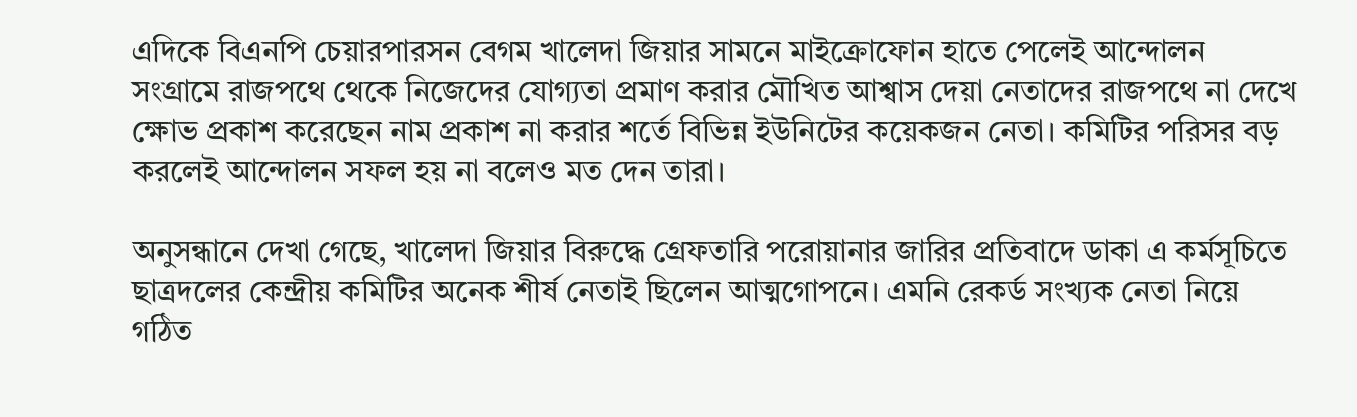এদিকে বিএনপি চেয়ারপারসন বেগম খালেদা জিয়ার সামনে মাইক্রোফোন হাতে পেলেই আন্দোলন সংগ্রামে রাজপথে থেকে নিজেদের যোগ্যতা প্রমাণ করার মৌখিত আশ্বাস দেয়া নেতাদের রাজপথে না দেখে ক্ষোভ প্রকাশ করেছেন নাম প্রকাশ না করার শর্তে বিভিন্ন ইউনিটের কয়েকজন নেতা। কমিটির পরিসর বড় করলেই আন্দোলন সফল হয় না বলেও মত দেন তারা।

অনুসন্ধানে দেখা গেছে, খালেদা জিয়ার বিরুদ্ধে গ্রেফতারি পরোয়ানার জারির প্রতিবাদে ডাকা এ কর্মসূচিতে ছাত্রদলের কেন্দ্রীয় কমিটির অনেক শীর্ষ নেতাই ছিলেন আত্মগোপনে। এমনি রেকর্ড সংখ্যক নেতা নিয়ে গঠিত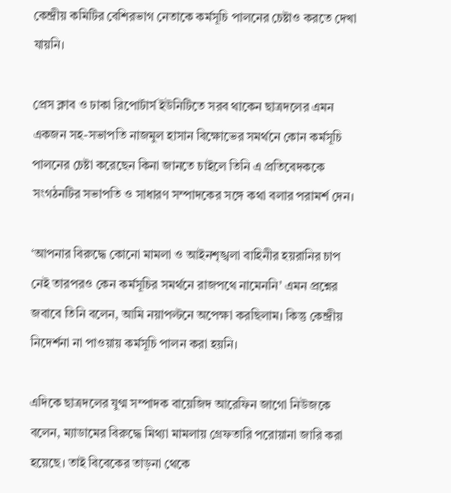কেন্দ্রীয় কমিটির বেশিরভাগ নেতাকে কর্মসূচি পালনের চেষ্টাও করতে দেখা যায়নি।

প্রেস ক্লাব ও ঢাকা রিপোর্টার্স ইউনিটিতে সরব থাকেন ছাত্রদলের এমন একজন সহ-সভাপতি নাজমুল হাসান বিক্ষোভের সমর্থনে কোন কর্মসূচি পালনের চেষ্টা করেছেন কিনা জানতে চাইলে তিনি এ প্রতিবেদককে সংগঠনটির সভাপতি ও সাধারণ সম্পাদকের সঙ্গে কথা বলার পরামর্শ দেন।

‘আপনার বিরুদ্ধে কোনো মামলা ও আইনশৃঙ্খলা বাহিনীর হয়রানির চাপ নেই তারপরও কেন কর্মসূচির সমর্থনে রাজপথে নামেননি’ এমন প্রশ্নের জবাবে তিনি বলেন, আমি নয়াপল্টনে অপেক্ষা করছিলাম। কিন্তু কেন্দ্রীয় নিদের্শনা না পাওয়ায় কর্মসূচি পালন করা হয়নি।

এদিকে ছাত্রদলের যুগ্ম সম্পাদক বায়েজিদ আরেফিন জাগো নিউজকে বলেন, ম্যাডামের বিরুদ্ধে মিথ্যা মামলায় গ্রেফতারি পরোয়ানা জারি করা হয়েছে। তাই বিবেকের তাড়না থেকে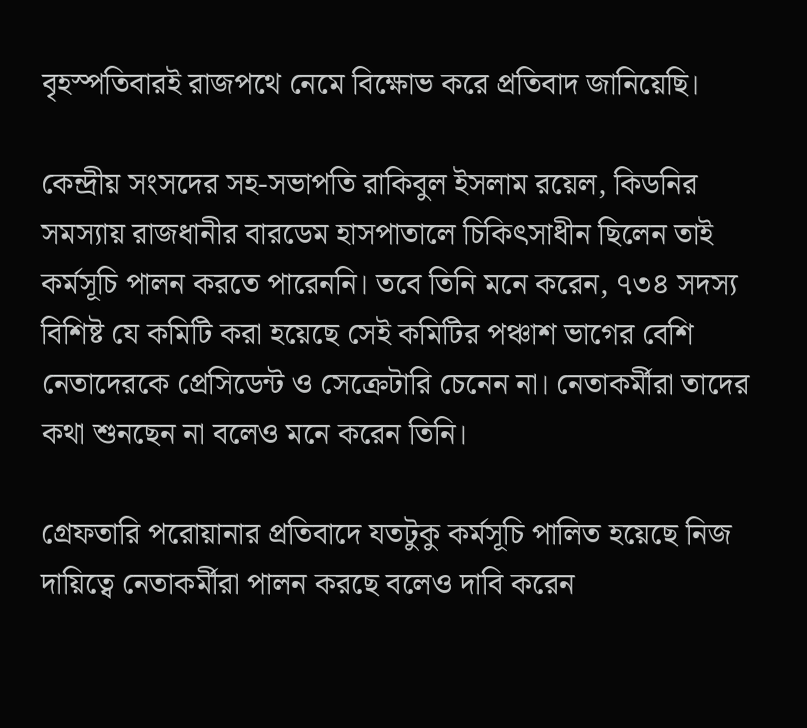বৃহস্পতিবারই রাজপথে নেমে বিক্ষোভ করে প্রতিবাদ জানিয়েছি।

কেন্দ্রীয় সংসদের সহ-সভাপতি রাকিবুল ইসলাম রয়েল, কিডনির সমস্যায় রাজধানীর বারডেম হাসপাতালে চিকিৎসাধীন ছিলেন তাই কর্মসূচি পালন করতে পারেননি। তবে তিনি মনে করেন, ৭৩৪ সদস্য বিশিষ্ট যে কমিটি করা হয়েছে সেই কমিটির পঞ্চাশ ভাগের বেশি নেতাদেরকে প্রেসিডেন্ট ও সেক্রেটারি চেনেন না। নেতাকর্মীরা তাদের কথা শুনছেন না বলেও মনে করেন তিনি।

গ্রেফতারি পরোয়ানার প্রতিবাদে যতটুকু কর্মসূচি পালিত হয়েছে নিজ দায়িত্বে নেতাকর্মীরা পালন করছে বলেও দাবি করেন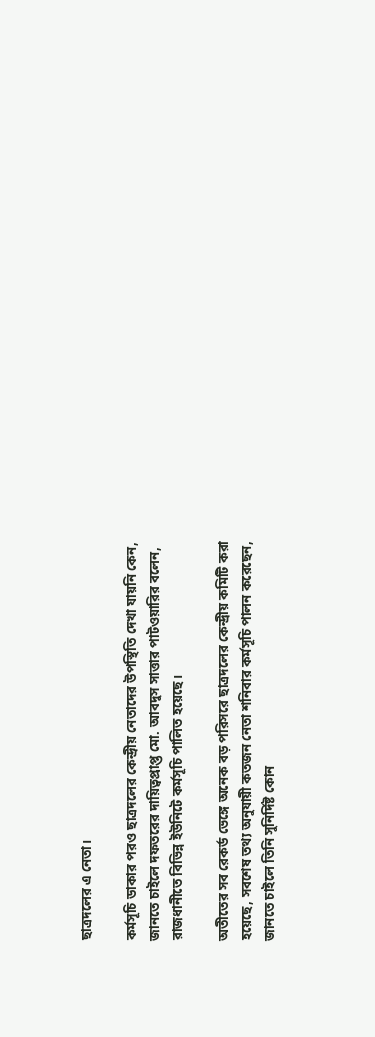ছাত্রদলের এ নেতা।

কর্মসূচি ডাকার পরও ছাত্রদলের কেন্দ্রীয় নেতাদের উপস্থিতি দেখা যায়নি কেন, জানতে চাইলে দফতরের দায়িত্বপ্রাপ্ত মো. আবদুস সাত্তার পাটওয়ারির বলেন, রাজধানীতে বিভিন্ন ইউনিটে কর্মসূচি পালিত হয়েছে।

অতীতের সব রেকর্ড ভেঙ্গে অনেক বড় পরিসরে ছাত্রদলের কেন্দ্রীয় কমিটি করা হয়েছে, সবশেষ তথ্য অনুযায়ী কতজন নেতা শনিবার কর্মসূচি পালন করেছেন, জানতে চাইলে তিনি সুনির্দিষ্ট কোন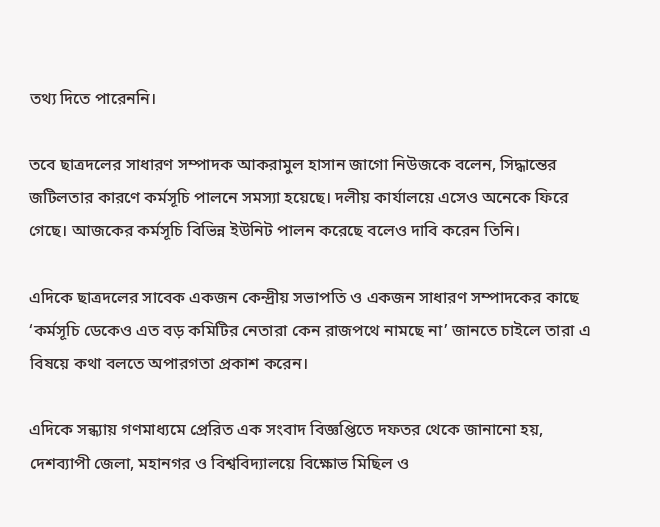তথ্য দিতে পারেননি।

তবে ছাত্রদলের সাধারণ সম্পাদক আকরামুল হাসান জাগো নিউজকে বলেন, সিদ্ধান্তের জটিলতার কারণে কর্মসূচি পালনে সমস্যা হয়েছে। দলীয় কার্যালয়ে এসেও অনেকে ফিরে গেছে। আজকের কর্মসূচি বিভিন্ন ইউনিট পালন করেছে বলেও দাবি করেন তিনি।

এদিকে ছাত্রদলের সাবেক একজন কেন্দ্রীয় সভাপতি ও একজন সাধারণ সম্পাদকের কাছে ‘কর্মসূচি ডেকেও এত বড় কমিটির নেতারা কেন রাজপথে নামছে না’ জানতে চাইলে তারা এ বিষয়ে কথা বলতে অপারগতা প্রকাশ করেন।

এদিকে সন্ধ্যায় গণমাধ্যমে প্রেরিত এক সংবাদ বিজ্ঞপ্তিতে দফতর থেকে জানানো হয়, দেশব্যাপী জেলা, মহানগর ও বিশ্ববিদ্যালয়ে বিক্ষোভ মিছিল ও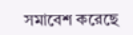সমাবেশ করেছে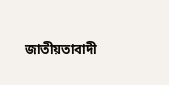জাতীয়তাবাদী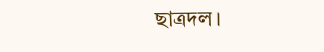ছাত্রদল।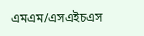এমএম/এসএইচএস